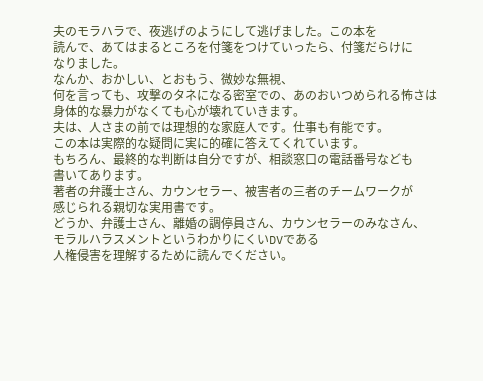夫のモラハラで、夜逃げのようにして逃げました。この本を
読んで、あてはまるところを付箋をつけていったら、付箋だらけに
なりました。
なんか、おかしい、とおもう、微妙な無視、
何を言っても、攻撃のタネになる密室での、あのおいつめられる怖さは
身体的な暴力がなくても心が壊れていきます。
夫は、人さまの前では理想的な家庭人です。仕事も有能です。
この本は実際的な疑問に実に的確に答えてくれています。
もちろん、最終的な判断は自分ですが、相談窓口の電話番号なども
書いてあります。
著者の弁護士さん、カウンセラー、被害者の三者のチームワークが
感じられる親切な実用書です。
どうか、弁護士さん、離婚の調停員さん、カウンセラーのみなさん、
モラルハラスメントというわかりにくいDVである
人権侵害を理解するために読んでください。